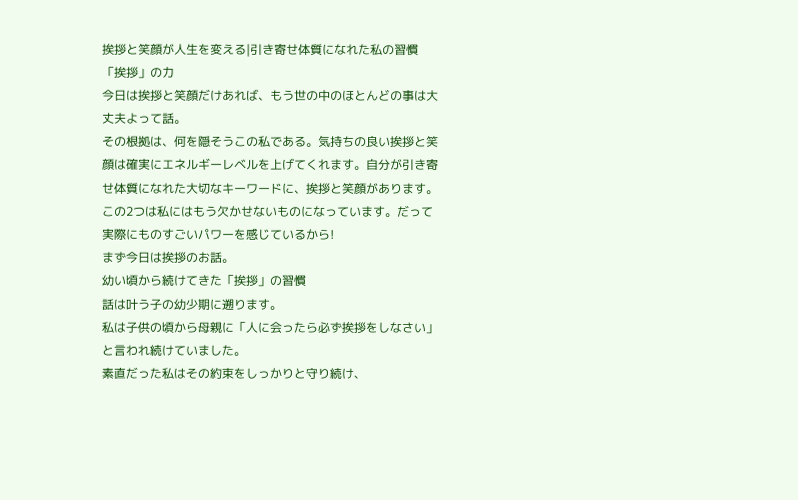挨拶と笑顔が人生を変える|引き寄せ体質になれた私の習慣「挨拶」の力
今日は挨拶と笑顔だけあれば、もう世の中のほとんどの事は大丈夫よって話。
その根拠は、何を隠そうこの私である。気持ちの良い挨拶と笑顔は確実にエネルギーレベルを上げてくれます。自分が引き寄せ体質になれた大切なキーワードに、挨拶と笑顔があります。
この2つは私にはもう欠かせないものになっています。だって実際にものすごいパワーを感じているから!
まず今日は挨拶のお話。
幼い頃から続けてきた「挨拶」の習慣
話は叶う子の幼少期に遡ります。
私は子供の頃から母親に「人に会ったら必ず挨拶をしなさい」と言われ続けていました。
素直だった私はその約束をしっかりと守り続け、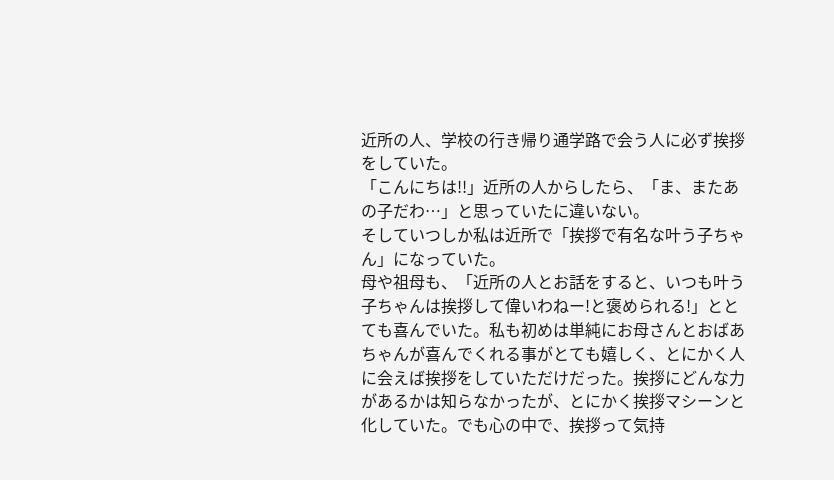近所の人、学校の行き帰り通学路で会う人に必ず挨拶をしていた。
「こんにちは!!」近所の人からしたら、「ま、またあの子だわ…」と思っていたに違いない。
そしていつしか私は近所で「挨拶で有名な叶う子ちゃん」になっていた。
母や祖母も、「近所の人とお話をすると、いつも叶う子ちゃんは挨拶して偉いわねー!と褒められる!」ととても喜んでいた。私も初めは単純にお母さんとおばあちゃんが喜んでくれる事がとても嬉しく、とにかく人に会えば挨拶をしていただけだった。挨拶にどんな力があるかは知らなかったが、とにかく挨拶マシーンと化していた。でも心の中で、挨拶って気持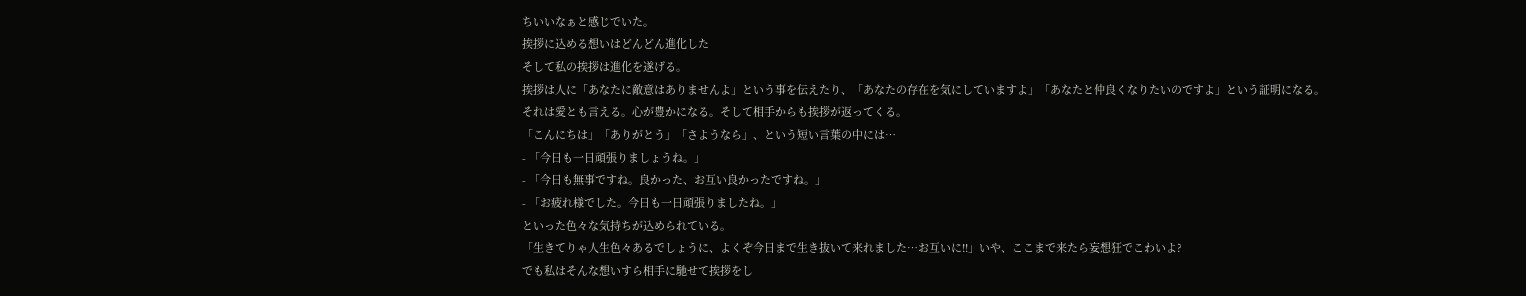ちいいなぁと感じでいた。
挨拶に込める想いはどんどん進化した
そして私の挨拶は進化を遂げる。
挨拶は人に「あなたに敵意はありませんよ」という事を伝えたり、「あなたの存在を気にしていますよ」「あなたと仲良くなりたいのですよ」という証明になる。
それは愛とも言える。心が豊かになる。そして相手からも挨拶が返ってくる。
「こんにちは」「ありがとう」「さようなら」、という短い言葉の中には…
- 「今日も一日頑張りましょうね。」
- 「今日も無事ですね。良かった、お互い良かったですね。」
- 「お疲れ様でした。今日も一日頑張りましたね。」
といった色々な気持ちが込められている。
「生きてりゃ人生色々あるでしょうに、よくぞ今日まで生き抜いて来れました…お互いに!!」いや、ここまで来たら妄想狂でこわいよ?
でも私はそんな想いすら相手に馳せて挨拶をし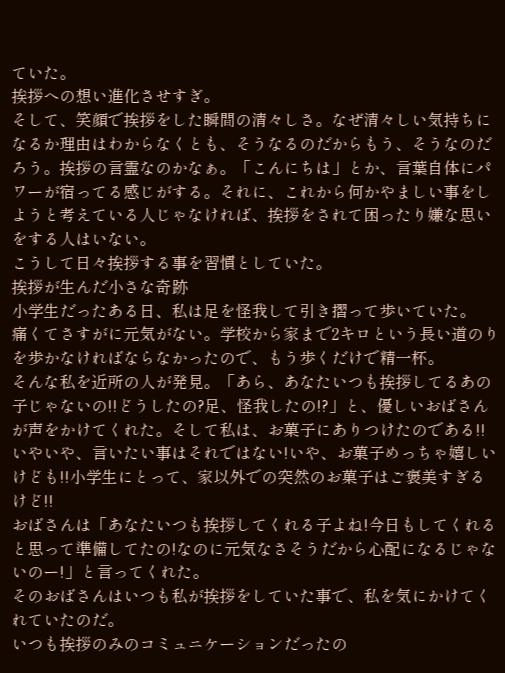ていた。
挨拶への想い進化させすぎ。
そして、笑顔で挨拶をした瞬間の清々しさ。なぜ清々しい気持ちになるか理由はわからなくとも、そうなるのだからもう、そうなのだろう。挨拶の言霊なのかなぁ。「こんにちは」とか、言葉自体にパワーが宿ってる感じがする。それに、これから何かやましい事をしようと考えている人じゃなければ、挨拶をされて困ったり嫌な思いをする人はいない。
こうして日々挨拶する事を習慣としていた。
挨拶が生んだ小さな奇跡
小学生だったある日、私は足を怪我して引き摺って歩いていた。
痛くてさすがに元気がない。学校から家まで2キロという長い道のりを歩かなければならなかったので、もう歩くだけで精一杯。
そんな私を近所の人が発見。「あら、あなたいつも挨拶してるあの子じゃないの!!どうしたの?足、怪我したの!?」と、優しいおばさんが声をかけてくれた。そして私は、お菓子にありつけたのである!!
いやいや、言いたい事はそれではない!いや、お菓子めっちゃ嬉しいけども!!小学生にとって、家以外での突然のお菓子はご褒美すぎるけど!!
おばさんは「あなたいつも挨拶してくれる子よね!今日もしてくれると思って準備してたの!なのに元気なさそうだから心配になるじゃないのー!」と言ってくれた。
そのおばさんはいつも私が挨拶をしていた事で、私を気にかけてくれていたのだ。
いつも挨拶のみのコミュニケーションだったの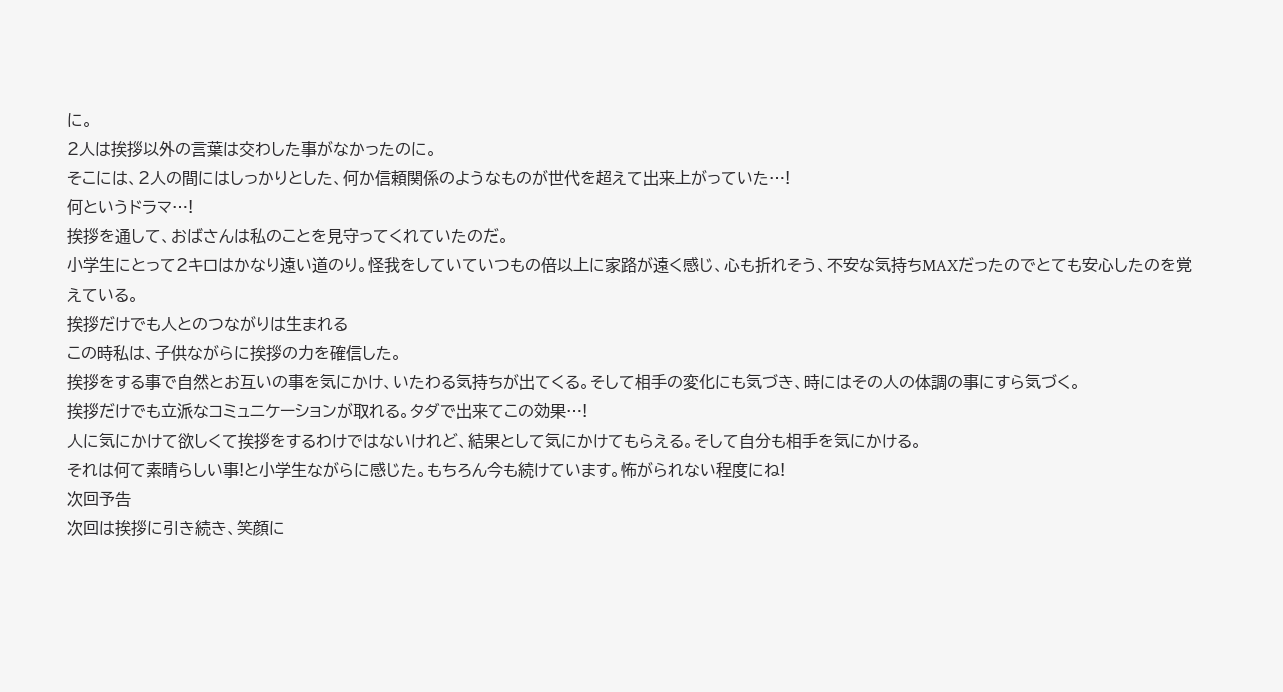に。
2人は挨拶以外の言葉は交わした事がなかったのに。
そこには、2人の間にはしっかりとした、何か信頼関係のようなものが世代を超えて出来上がっていた…!
何というドラマ…!
挨拶を通して、おばさんは私のことを見守ってくれていたのだ。
小学生にとって2キロはかなり遠い道のり。怪我をしていていつもの倍以上に家路が遠く感じ、心も折れそう、不安な気持ちMAXだったのでとても安心したのを覚えている。
挨拶だけでも人とのつながりは生まれる
この時私は、子供ながらに挨拶の力を確信した。
挨拶をする事で自然とお互いの事を気にかけ、いたわる気持ちが出てくる。そして相手の変化にも気づき、時にはその人の体調の事にすら気づく。
挨拶だけでも立派なコミュニケーションが取れる。タダで出来てこの効果…!
人に気にかけて欲しくて挨拶をするわけではないけれど、結果として気にかけてもらえる。そして自分も相手を気にかける。
それは何て素晴らしい事!と小学生ながらに感じた。もちろん今も続けています。怖がられない程度にね!
次回予告
次回は挨拶に引き続き、笑顔に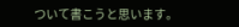ついて書こうと思います。